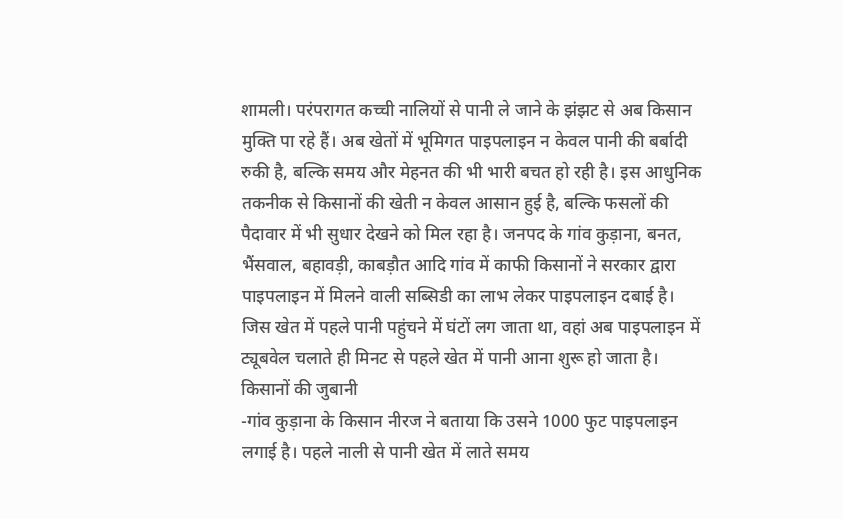शामली। परंपरागत कच्ची नालियों से पानी ले जाने के झंझट से अब किसान मुक्ति पा रहे हैं। अब खेतों में भूमिगत पाइपलाइन न केवल पानी की बर्बादी रुकी है, बल्कि समय और मेहनत की भी भारी बचत हो रही है। इस आधुनिक तकनीक से किसानों की खेती न केवल आसान हुई है, बल्कि फसलों की पैदावार में भी सुधार देखने को मिल रहा है। जनपद के गांव कुड़ाना, बनत, भैंसवाल, बहावड़ी, काबड़ौत आदि गांव में काफी किसानों ने सरकार द्वारा पाइपलाइन में मिलने वाली सब्सिडी का लाभ लेकर पाइपलाइन दबाई है। जिस खेत में पहले पानी पहुंचने में घंटों लग जाता था, वहां अब पाइपलाइन में ट्यूबवेल चलाते ही मिनट से पहले खेत में पानी आना शुरू हो जाता है।
किसानों की जुबानी
-गांव कुड़ाना के किसान नीरज ने बताया कि उसने 1000 फुट पाइपलाइन लगाई है। पहले नाली से पानी खेत में लाते समय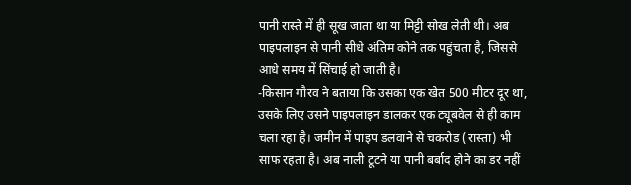पानी रास्ते में ही सूख जाता था या मिट्टी सोख लेती थी। अब पाइपलाइन से पानी सीधे अंतिम कोने तक पहुंचता है, जिससे आधे समय में सिंचाई हो जाती है।
-किसान गौरव ने बताया कि उसका एक खेत 500 मीटर दूर था, उसके लिए उसने पाइपलाइन डालकर एक ट्यूबवेल से ही काम चला रहा है। जमीन में पाइप डलवाने से चकरोड (रास्ता) भी साफ रहता है। अब नाली टूटने या पानी बर्बाद होने का डर नहीं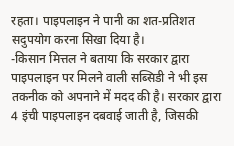रहता। पाइपलाइन ने पानी का शत-प्रतिशत सदुपयोग करना सिखा दिया है।
-किसान मित्तल ने बताया कि सरकार द्वारा पाइपलाइन पर मिलने वाली सब्सिडी ने भी इस तकनीक को अपनाने में मदद की है। सरकार द्वारा 4 इंची पाइपलाइन दबवाई जाती है, जिसकी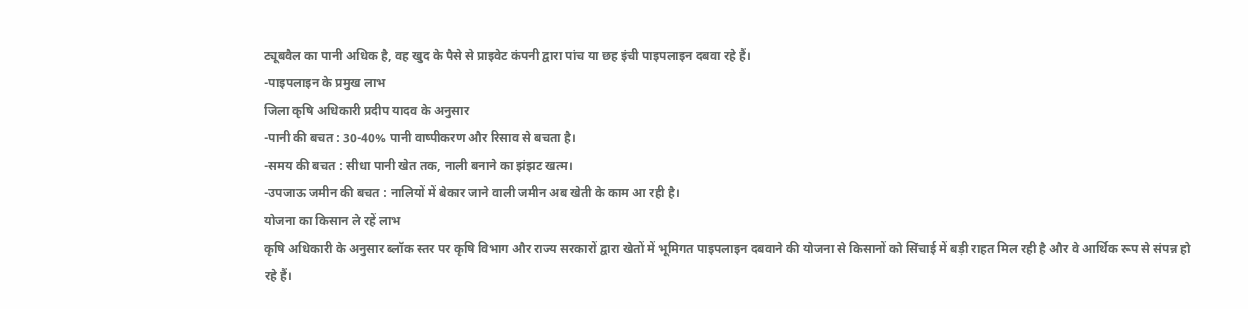ट्यूबवैल का पानी अधिक है, वह खुद के पैसे से प्राइवेट कंपनी द्वारा पांच या छह इंची पाइपलाइन दबवा रहे हैं।
-पाइपलाइन के प्रमुख लाभ
जिला कृषि अधिकारी प्रदीप यादव के अनुसार
-पानी की बचत : 30-40% पानी वाष्पीकरण और रिसाव से बचता है।
-समय की बचत : सीधा पानी खेत तक, नाली बनाने का झंझट खत्म।
-उपजाऊ जमीन की बचत : नालियों में बेकार जाने वाली जमीन अब खेती के काम आ रही है।
योजना का किसान ले रहें लाभ
कृषि अधिकारी के अनुसार ब्लॉक स्तर पर कृषि विभाग और राज्य सरकारों द्वारा खेतों में भूमिगत पाइपलाइन दबवाने की योजना से किसानों को सिंचाई में बड़ी राहत मिल रही है और वे आर्थिक रूप से संपन्न हो रहे हैं।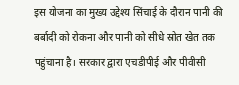इस योजना का मुख्य उद्देश्य सिंचाई के दौरान पानी की बर्बादी को रोकना और पानी को सीधे स्रोत खेत तक पहुंचाना है। सरकार द्वारा एचडीपीई और पीवीसी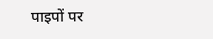पाइपों पर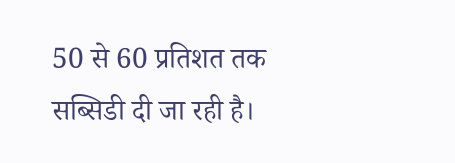50 से 60 प्रतिशत तक सब्सिडी दी जा रही है।